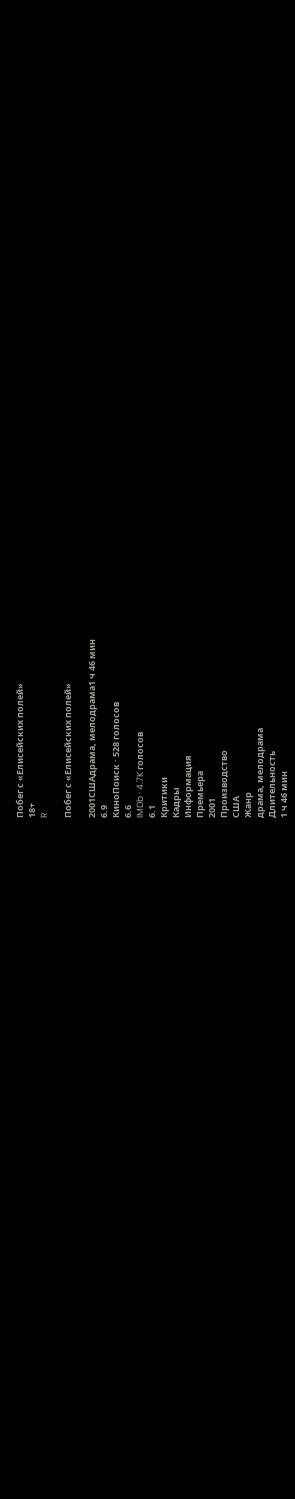Побег с «Елисейских полей»
18+
R

Побег с «Елисейских полей»

2001СШАдрама, мелодрама1 ч 46 мин
6.9
КиноПоиск · 528 голосов
6.6
IMDb · 4.7K голосов
6.1
Критики
Кадры
Информация
Премьера
2001
Производство
США
Жанр
драма, мелодрама
Длительность
1 ч 46 мин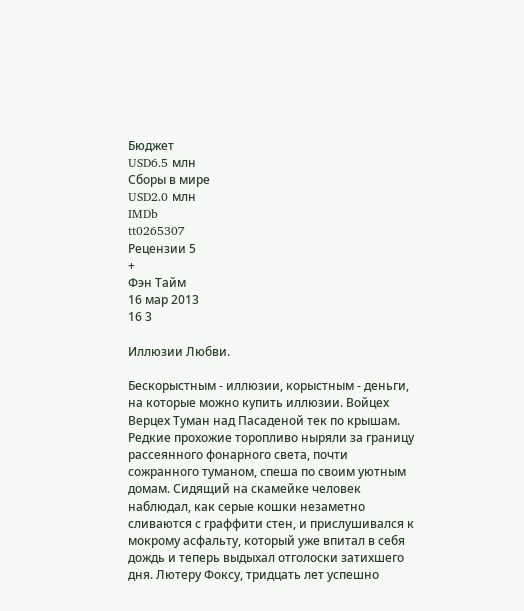Бюджет
USD6.5 млн
Сборы в мире
USD2.0 млн
IMDb
tt0265307
Рецензии 5
+
Фэн Тайм
16 мар 2013
16 3

Иллюзии Любви.

Бескорыстным - иллюзии, корыстным - деньги, на которые можно купить иллюзии. Войцех Верцех Туман над Пасаденой тек по крышам. Редкие прохожие торопливо ныряли за границу рассеянного фонарного света, почти сожранного туманом, спеша по своим уютным домам. Сидящий на скамейке человек наблюдал, как серые кошки незаметно сливаются с граффити стен, и прислушивался к мокрому асфальту, который уже впитал в себя дождь и теперь выдыхал отголоски затихшего дня. Лютеру Фоксу, тридцать лет успешно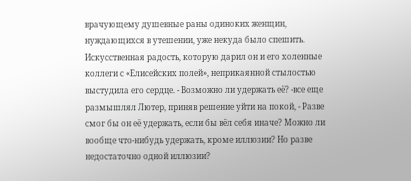врачующему душевные раны одиноких женщин, нуждающихся в утешении, уже некуда было спешить. Искусственная радость, которую дарил он и его холенные коллеги с «Елисейских полей», неприкаянной стылостью выстудила его сердце. - Возможно ли удержать её? -все еще размышлял Лютер, приняв решение уйти на покой, - Разве смог бы он её удержать, если бы вёл себя иначе? Можно ли вообще что-нибудь удержать, кроме иллюзии? Но разве недостаточно одной иллюзии?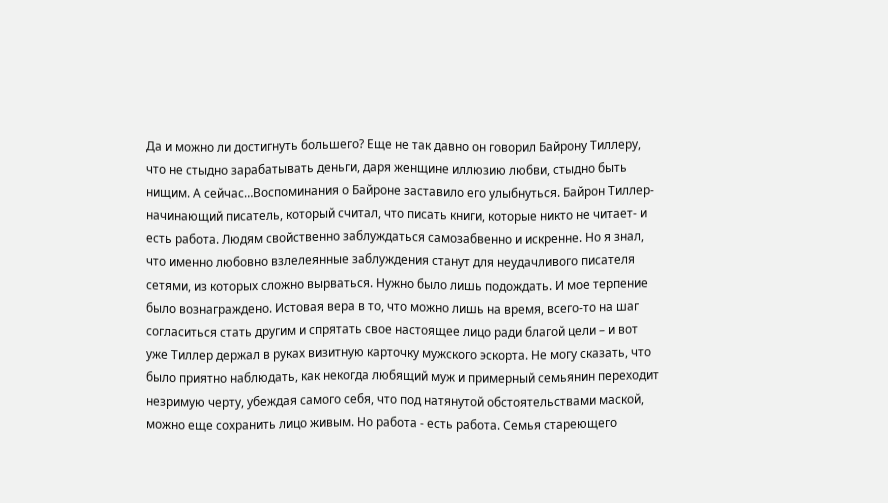Да и можно ли достигнуть большего? Еще не так давно он говорил Байрону Тиллеру, что не стыдно зарабатывать деньги, даря женщине иллюзию любви, стыдно быть нищим. А сейчас…Воспоминания о Байроне заставило его улыбнуться. Байрон Тиллер- начинающий писатель, который считал, что писать книги, которые никто не читает- и есть работа. Людям свойственно заблуждаться самозабвенно и искренне. Но я знал, что именно любовно взлелеянные заблуждения станут для неудачливого писателя сетями, из которых сложно вырваться. Нужно было лишь подождать. И мое терпение было вознаграждено. Истовая вера в то, что можно лишь на время, всего-то на шаг согласиться стать другим и спрятать свое настоящее лицо ради благой цели – и вот уже Тиллер держал в руках визитную карточку мужского эскорта. Не могу сказать, что было приятно наблюдать, как некогда любящий муж и примерный семьянин переходит незримую черту, убеждая самого себя, что под натянутой обстоятельствами маской, можно еще сохранить лицо живым. Но работа - есть работа. Семья стареющего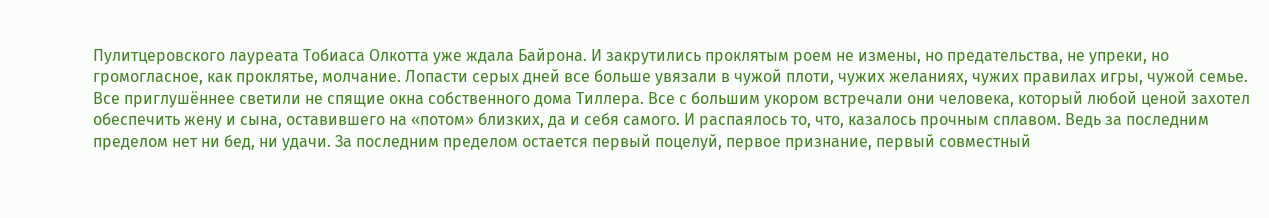Пулитцеровского лауреата Тобиаса Олкотта уже ждала Байрона. И закрутились проклятым роем не измены, но предательства, не упреки, но громогласное, как проклятье, молчание. Лопасти серых дней все больше увязали в чужой плоти, чужих желаниях, чужих правилах игры, чужой семье. Все приглушённее светили не спящие окна собственного дома Тиллера. Все с большим укором встречали они человека, который любой ценой захотел обеспечить жену и сына, оставившего на «потом» близких, да и себя самого. И распаялось то, что, казалось прочным сплавом. Ведь за последним пределом нет ни бед, ни удачи. За последним пределом остается первый поцелуй, первое признание, первый совместный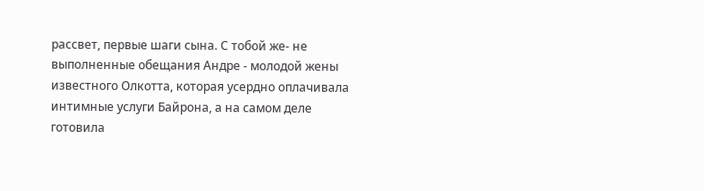рассвет, первые шаги сына. С тобой же- не выполненные обещания Андре - молодой жены известного Олкотта, которая усердно оплачивала интимные услуги Байрона, а на самом деле готовила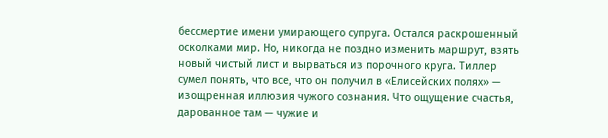бессмертие имени умирающего супруга. Остался раскрошенный осколками мир. Но, никогда не поздно изменить маршрут, взять новый чистый лист и вырваться из порочного круга. Тиллер сумел понять, что все, что он получил в «Елисейских полях» — изощренная иллюзия чужого сознания. Что ощущение счастья, дарованное там — чужие и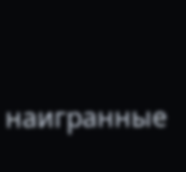наигранные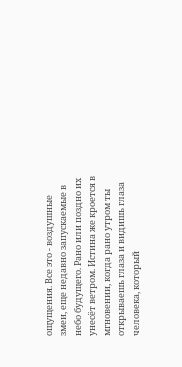ощущения. Все это - воздушные змеи, еще недавно запускаемые в небо будущего. Рано или поздно их унесёт ветром. Истина же кроется в мгновении, когда рано утром ты открываешь глаза и видишь глаза человека, который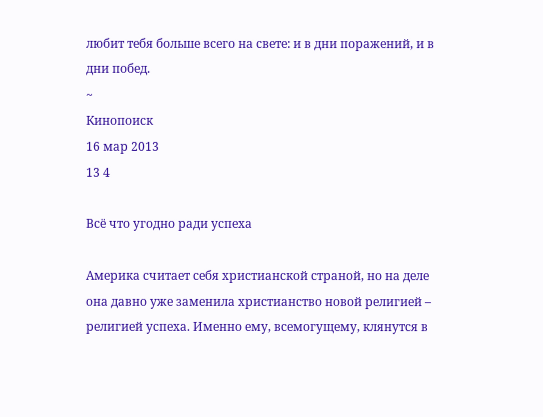любит тебя больше всего на свете: и в дни поражений, и в дни побед.
~
Кинопоиск
16 мар 2013
13 4

Всё что угодно ради успеха

Америка считает себя христианской страной, но на деле она давно уже заменила христианство новой религией – религией успеха. Именно ему, всемогущему, клянутся в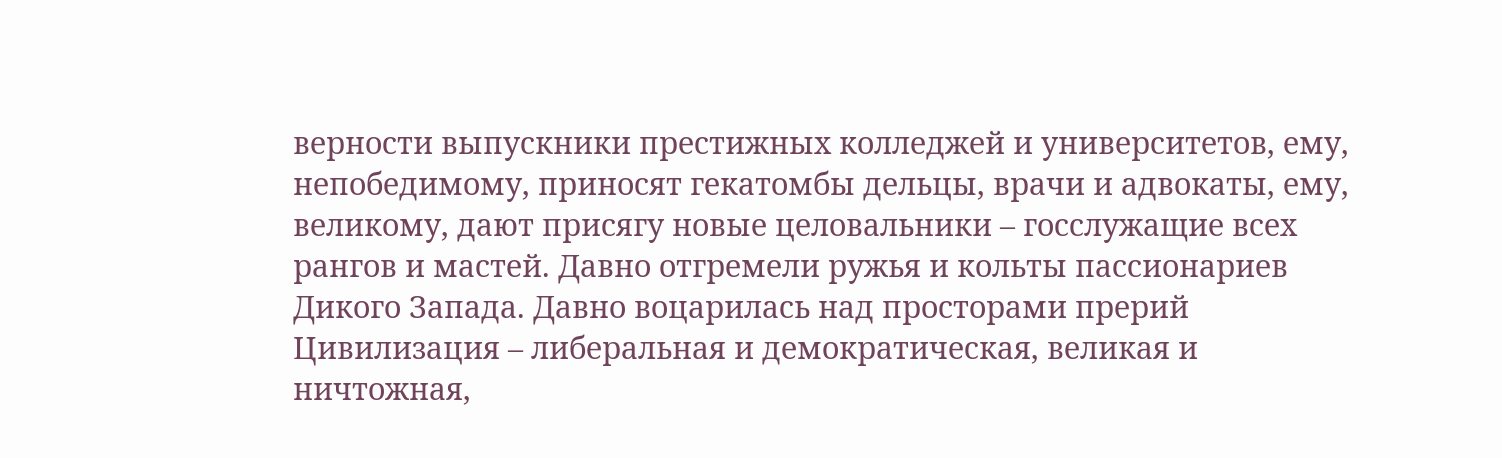верности выпускники престижных колледжей и университетов, ему, непобедимому, приносят гекатомбы дельцы, врачи и адвокаты, ему, великому, дают присягу новые целовальники – госслужащие всех рангов и мастей. Давно отгремели ружья и кольты пассионариев Дикого Запада. Давно воцарилась над просторами прерий Цивилизация – либеральная и демократическая, великая и ничтожная,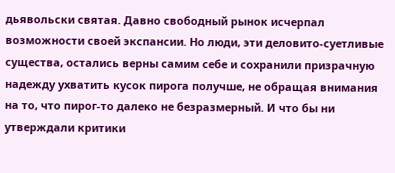дьявольски святая. Давно свободный рынок исчерпал возможности своей экспансии. Но люди, эти деловито-суетливые существа, остались верны самим себе и сохранили призрачную надежду ухватить кусок пирога получше, не обращая внимания на то, что пирог-то далеко не безразмерный. И что бы ни утверждали критики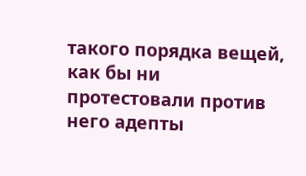такого порядка вещей, как бы ни протестовали против него адепты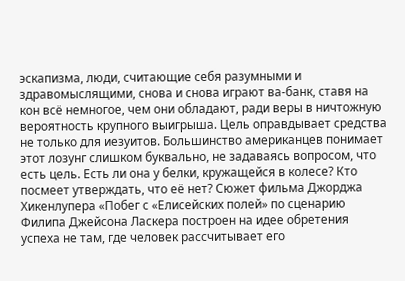эскапизма, люди, считающие себя разумными и здравомыслящими, снова и снова играют ва-банк, ставя на кон всё немногое, чем они обладают, ради веры в ничтожную вероятность крупного выигрыша. Цель оправдывает средства не только для иезуитов. Большинство американцев понимает этот лозунг слишком буквально, не задаваясь вопросом, что есть цель. Есть ли она у белки, кружащейся в колесе? Кто посмеет утверждать, что её нет? Сюжет фильма Джорджа Хикенлупера «Побег с «Елисейских полей» по сценарию Филипа Джейсона Ласкера построен на идее обретения успеха не там, где человек рассчитывает его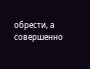обрести, а совершенно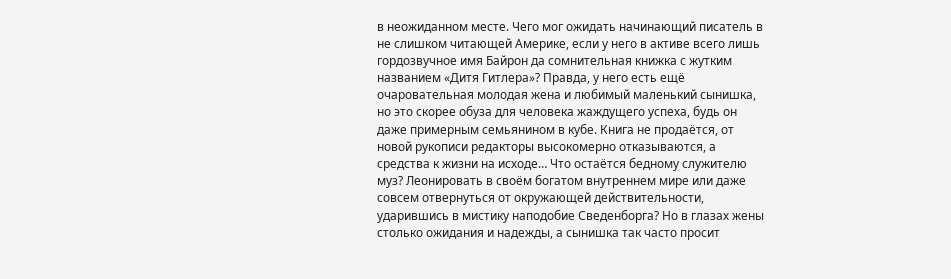в неожиданном месте. Чего мог ожидать начинающий писатель в не слишком читающей Америке, если у него в активе всего лишь гордозвучное имя Байрон да сомнительная книжка с жутким названием «Дитя Гитлера»? Правда, у него есть ещё очаровательная молодая жена и любимый маленький сынишка, но это скорее обуза для человека жаждущего успеха, будь он даже примерным семьянином в кубе. Книга не продаётся, от новой рукописи редакторы высокомерно отказываются, а средства к жизни на исходе… Что остаётся бедному служителю муз? Леонировать в своём богатом внутреннем мире или даже совсем отвернуться от окружающей действительности, ударившись в мистику наподобие Сведенборга? Но в глазах жены столько ожидания и надежды, а сынишка так часто просит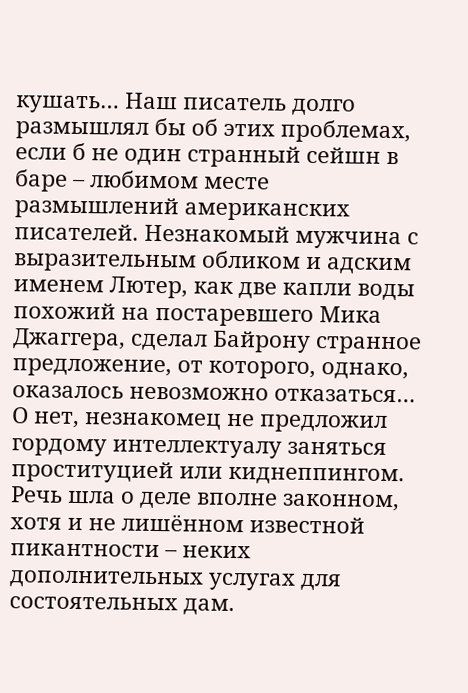кушать… Наш писатель долго размышлял бы об этих проблемах, если б не один странный сейшн в баре – любимом месте размышлений американских писателей. Незнакомый мужчина с выразительным обликом и адским именем Лютер, как две капли воды похожий на постаревшего Мика Джаггера, сделал Байрону странное предложение, от которого, однако, оказалось невозможно отказаться… О нет, незнакомец не предложил гордому интеллектуалу заняться проституцией или киднеппингом. Речь шла о деле вполне законном, хотя и не лишённом известной пикантности – неких дополнительных услугах для состоятельных дам.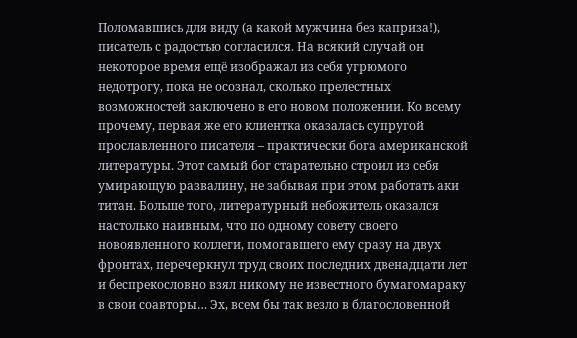Поломавшись для виду (а какой мужчина без каприза!), писатель с радостью согласился. На всякий случай он некоторое время ещё изображал из себя угрюмого недотрогу, пока не осознал, сколько прелестных возможностей заключено в его новом положении. Ко всему прочему, первая же его клиентка оказалась супругой прославленного писателя – практически бога американской литературы. Этот самый бог старательно строил из себя умирающую развалину, не забывая при этом работать аки титан. Больше того, литературный небожитель оказался настолько наивным, что по одному совету своего новоявленного коллеги, помогавшего ему сразу на двух фронтах, перечеркнул труд своих последних двенадцати лет и беспрекословно взял никому не известного бумагомараку в свои соавторы… Эх, всем бы так везло в благословенной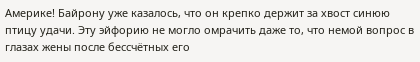Америке! Байрону уже казалось, что он крепко держит за хвост синюю птицу удачи. Эту эйфорию не могло омрачить даже то, что немой вопрос в глазах жены после бессчётных его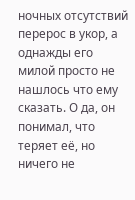ночных отсутствий перерос в укор, а однажды его милой просто не нашлось что ему сказать. О да, он понимал, что теряет её, но ничего не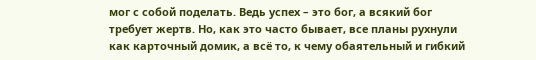мог с собой поделать. Ведь успех – это бог, а всякий бог требует жертв. Но, как это часто бывает, все планы рухнули как карточный домик, а всё то, к чему обаятельный и гибкий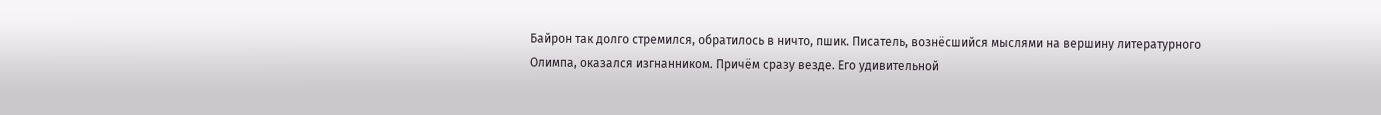Байрон так долго стремился, обратилось в ничто, пшик. Писатель, вознёсшийся мыслями на вершину литературного Олимпа, оказался изгнанником. Причём сразу везде. Его удивительной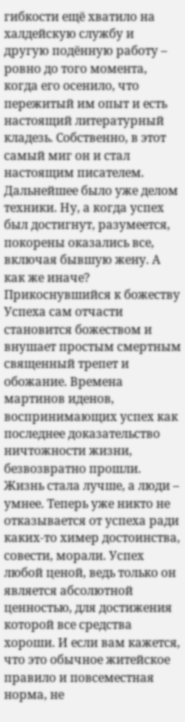гибкости ещё хватило на халдейскую службу и другую подённую работу – ровно до того момента, когда его осенило, что пережитый им опыт и есть настоящий литературный кладезь. Собственно, в этот самый миг он и стал настоящим писателем. Дальнейшее было уже делом техники. Ну, а когда успех был достигнут, разумеется, покорены оказались все, включая бывшую жену. А как же иначе? Прикоснувшийся к божеству Успеха сам отчасти становится божеством и внушает простым смертным священный трепет и обожание. Времена мартинов иденов, воспринимающих успех как последнее доказательство ничтожности жизни, безвозвратно прошли. Жизнь стала лучше, а люди – умнее. Теперь уже никто не отказывается от успеха ради каких-то химер достоинства, совести, морали. Успех любой ценой, ведь только он является абсолютной ценностью, для достижения которой все средства хороши. И если вам кажется, что это обычное житейское правило и повсеместная норма, не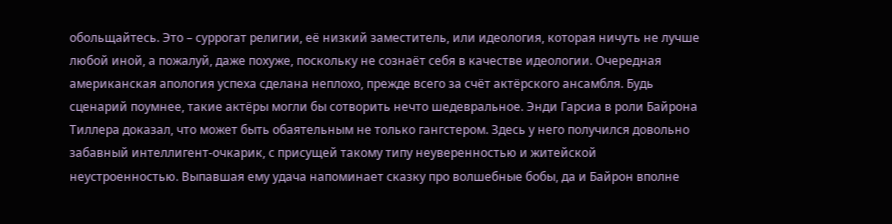обольщайтесь. Это – суррогат религии, её низкий заместитель, или идеология, которая ничуть не лучше любой иной, а пожалуй, даже похуже, поскольку не сознаёт себя в качестве идеологии. Очередная американская апология успеха сделана неплохо, прежде всего за счёт актёрского ансамбля. Будь сценарий поумнее, такие актёры могли бы сотворить нечто шедевральное. Энди Гарсиа в роли Байрона Тиллера доказал, что может быть обаятельным не только гангстером. Здесь у него получился довольно забавный интеллигент-очкарик, с присущей такому типу неуверенностью и житейской неустроенностью. Выпавшая ему удача напоминает сказку про волшебные бобы, да и Байрон вполне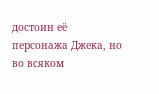достоин её персонажа Джека, но во всяком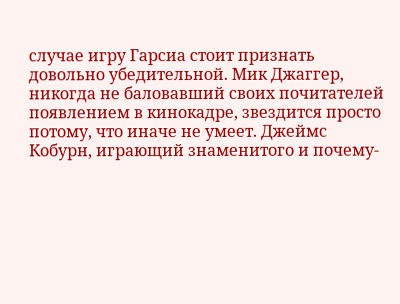случае игру Гарсиа стоит признать довольно убедительной. Мик Джаггер, никогда не баловавший своих почитателей появлением в кинокадре, звездится просто потому, что иначе не умеет. Джеймс Кобурн, играющий знаменитого и почему-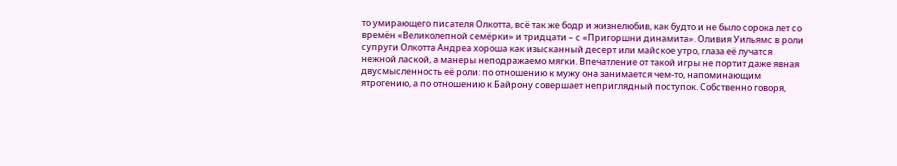то умирающего писателя Олкотта, всё так же бодр и жизнелюбив, как будто и не было сорока лет со времён «Великолепной семёрки» и тридцати – с «Пригоршни динамита». Оливия Уильямс в роли супруги Олкотта Андреа хороша как изысканный десерт или майское утро, глаза её лучатся нежной лаской, а манеры неподражаемо мягки. Впечатление от такой игры не портит даже явная двусмысленность её роли: по отношению к мужу она занимается чем-то, напоминающим ятрогению, а по отношению к Байрону совершает неприглядный поступок. Собственно говоря,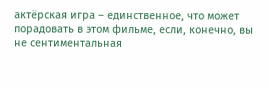актёрская игра – единственное, что может порадовать в этом фильме, если, конечно, вы не сентиментальная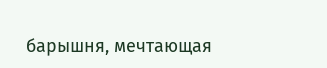барышня, мечтающая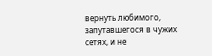вернуть любимого, запутавшегося в чужих сетях, и не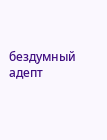бездумный адепт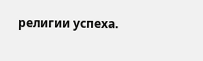религии успеха.